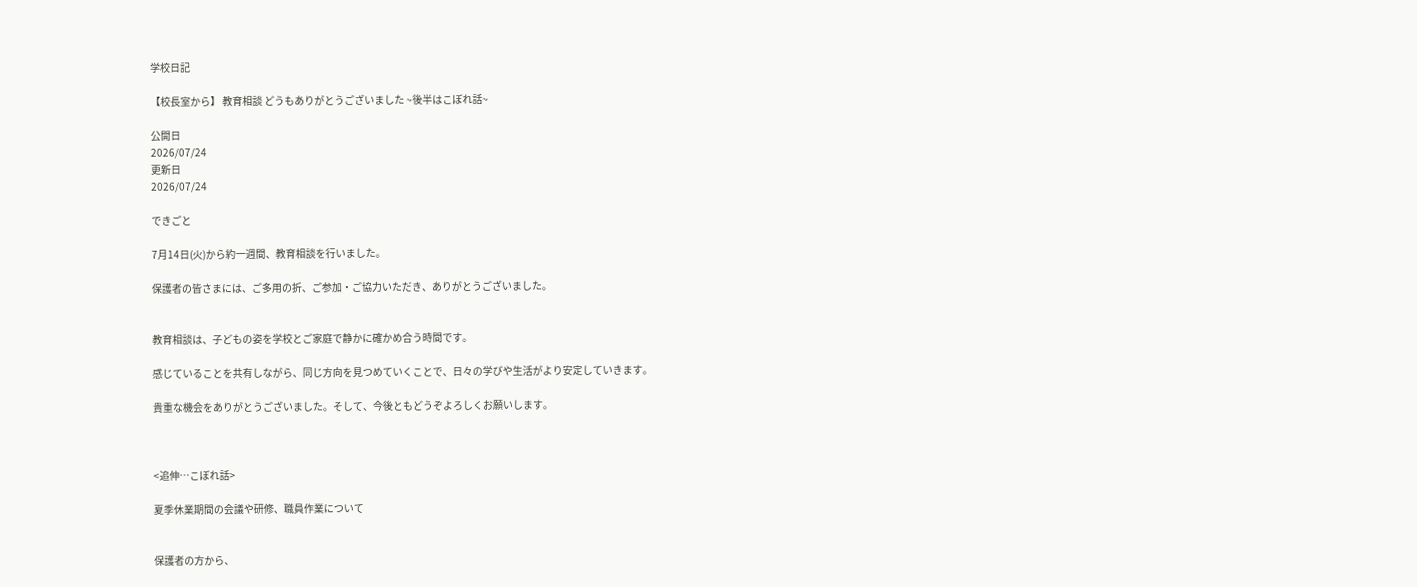学校日記

【校長室から】 教育相談 どうもありがとうございました ~後半はこぼれ話~

公開日
2026/07/24
更新日
2026/07/24

できごと

7月14日(火)から約一週間、教育相談を行いました。

保護者の皆さまには、ご多用の折、ご参加・ご協力いただき、ありがとうございました。


教育相談は、子どもの姿を学校とご家庭で静かに確かめ合う時間です。

感じていることを共有しながら、同じ方向を見つめていくことで、日々の学びや生活がより安定していきます。

貴重な機会をありがとうございました。そして、今後ともどうぞよろしくお願いします。



<追伸…こぼれ話>

夏季休業期間の会議や研修、職員作業について


保護者の方から、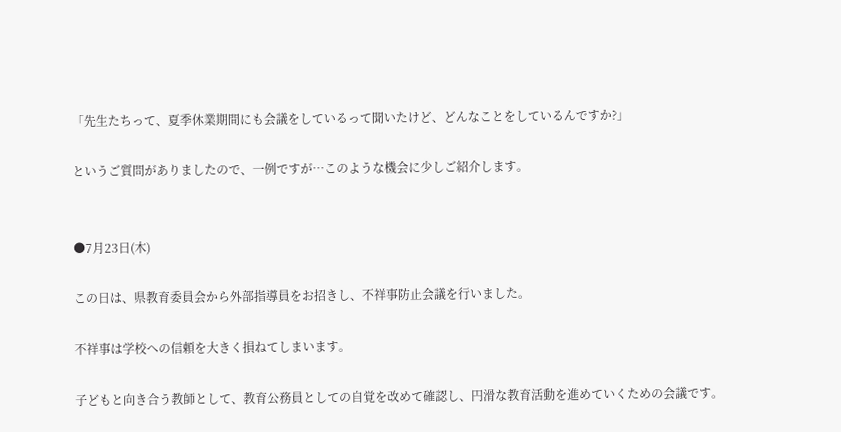「先生たちって、夏季休業期間にも会議をしているって聞いたけど、どんなことをしているんですか?」

というご質問がありましたので、一例ですが…このような機会に少しご紹介します。


●7月23日(木)

この日は、県教育委員会から外部指導員をお招きし、不祥事防止会議を行いました。

不祥事は学校への信頼を大きく損ねてしまいます。

子どもと向き合う教師として、教育公務員としての自覚を改めて確認し、円滑な教育活動を進めていくための会議です。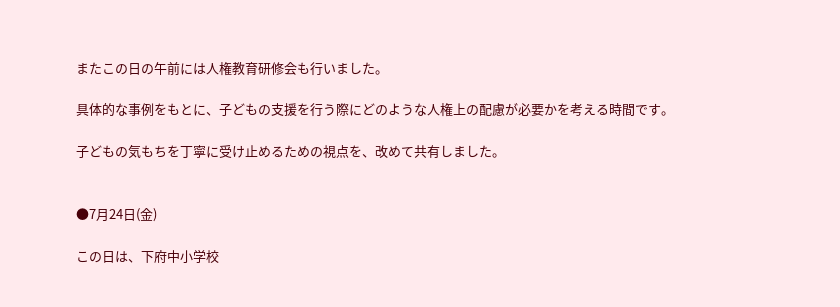またこの日の午前には人権教育研修会も行いました。

具体的な事例をもとに、子どもの支援を行う際にどのような人権上の配慮が必要かを考える時間です。

子どもの気もちを丁寧に受け止めるための視点を、改めて共有しました。


●7月24日(金)

この日は、下府中小学校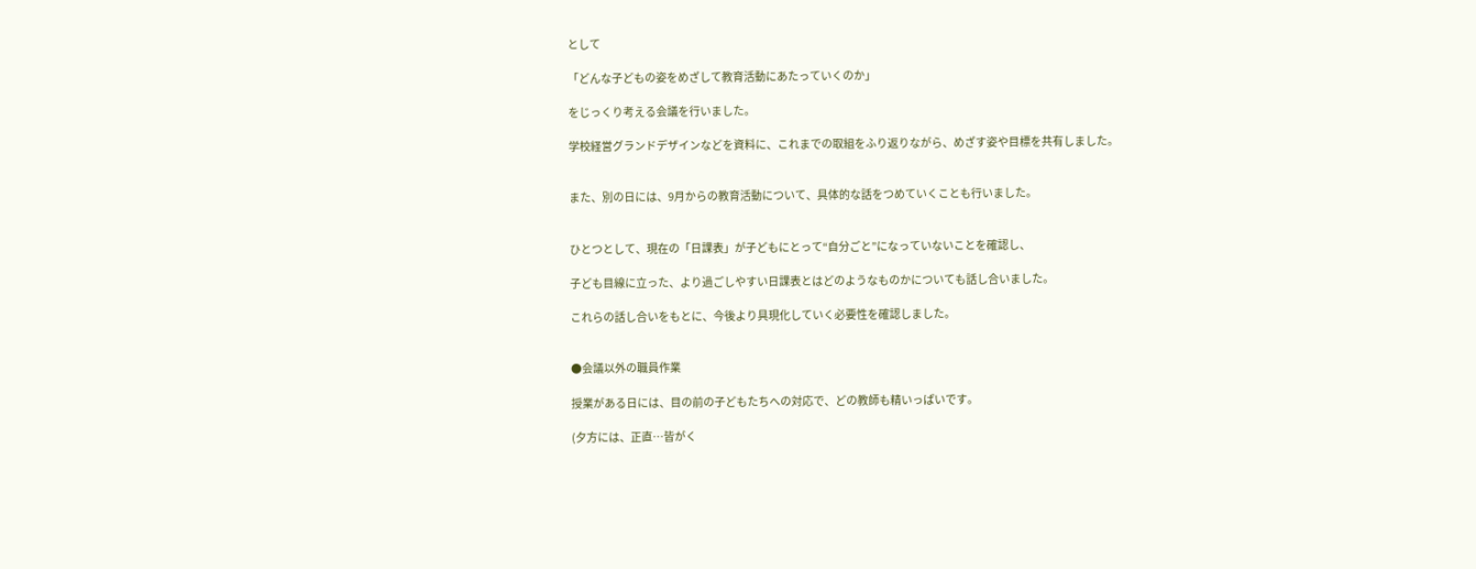として

「どんな子どもの姿をめざして教育活動にあたっていくのか」

をじっくり考える会議を行いました。

学校経営グランドデザインなどを資料に、これまでの取組をふり返りながら、めざす姿や目標を共有しました。


また、別の日には、9月からの教育活動について、具体的な話をつめていくことも行いました。


ひとつとして、現在の「日課表」が子どもにとって“自分ごと”になっていないことを確認し、

子ども目線に立った、より過ごしやすい日課表とはどのようなものかについても話し合いました。

これらの話し合いをもとに、今後より具現化していく必要性を確認しました。


●会議以外の職員作業

授業がある日には、目の前の子どもたちへの対応で、どの教師も精いっぱいです。

(夕方には、正直…皆がく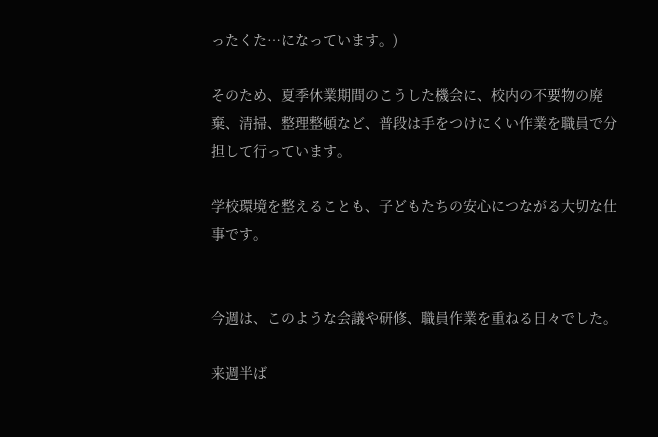ったくた…になっています。)

そのため、夏季休業期間のこうした機会に、校内の不要物の廃棄、清掃、整理整頓など、普段は手をつけにくい作業を職員で分担して行っています。

学校環境を整えることも、子どもたちの安心につながる大切な仕事です。


今週は、このような会議や研修、職員作業を重ねる日々でした。

来週半ば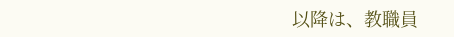以降は、教職員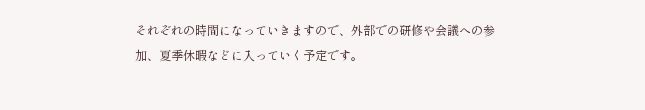それぞれの時間になっていきますので、外部での研修や会議への参加、夏季休暇などに入っていく予定です。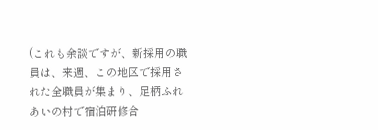(これも余談ですが、新採用の職員は、来週、この地区で採用された全職員が集まり、足柄ふれあいの村で宿泊研修合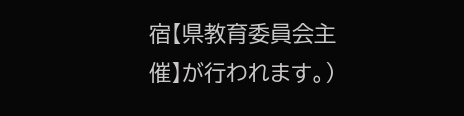宿【県教育委員会主催】が行われます。)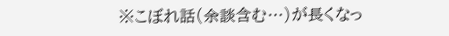※こぼれ話(余談含む…)が長くなっ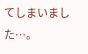てしまいました…。